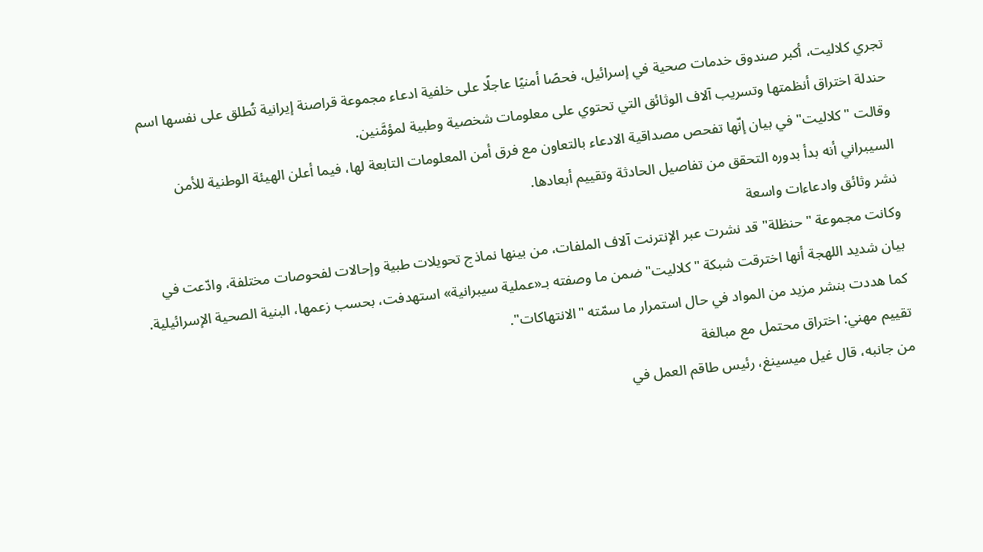تجري كلاليت، أكبر صندوق خدمات صحية في إسرائيل، فحصًا أمنيًا عاجلًا على خلفية ادعاء مجموعة قراصنة إيرانية تُطلق على نفسها اسم حندلة اختراق أنظمتها وتسريب آلاف الوثائق التي تحتوي على معلومات شخصية وطبية لمؤمَّنين.
وقالت "كلاليت" في بيان إنّها تفحص مصداقية الادعاء بالتعاون مع فرق أمن المعلومات التابعة لها، فيما أعلن الهيئة الوطنية للأمن السيبراني أنه بدأ بدوره التحقق من تفاصيل الحادثة وتقييم أبعادها.
نشر وثائق وادعاءات واسعة
وكانت مجموعة "حنظلة" قد نشرت عبر الإنترنت آلاف الملفات، من بينها نماذج تحويلات طبية وإحالات لفحوصات مختلفة، وادّعت في بيان شديد اللهجة أنها اخترقت شبكة "كلاليت" ضمن ما وصفته بـ«عملية سيبرانية» استهدفت، بحسب زعمها، البنية الصحية الإسرائيلية. كما هددت بنشر مزيد من المواد في حال استمرار ما سمّته "الانتهاكات".
تقييم مهني: اختراق محتمل مع مبالغة
من جانبه، قال غيل ميسينغ، رئيس طاقم العمل في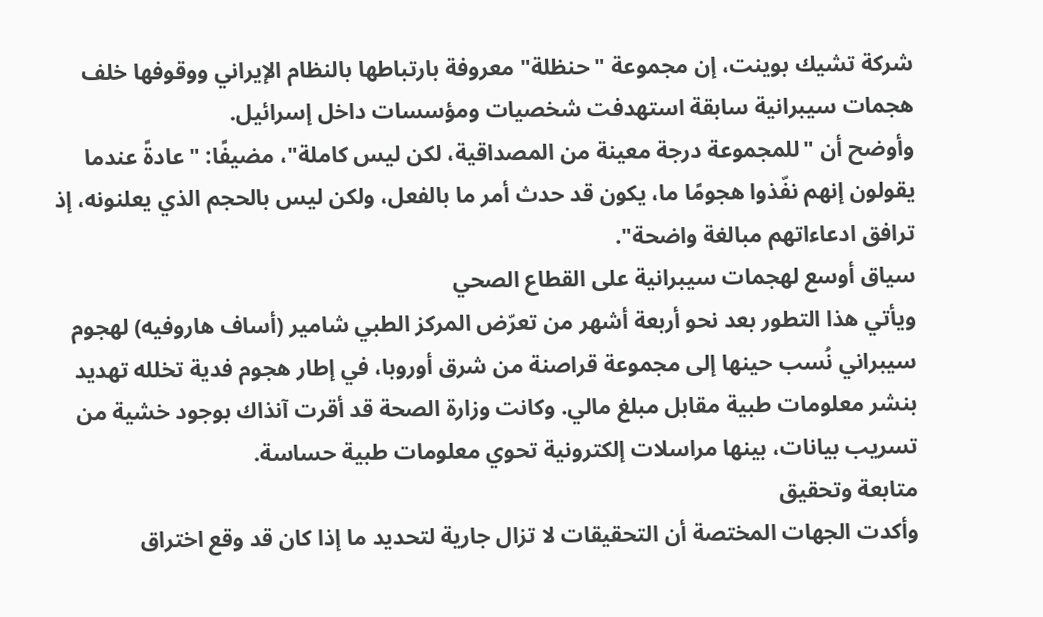شركة تشيك بوينت، إن مجموعة "حنظلة" معروفة بارتباطها بالنظام الإيراني ووقوفها خلف هجمات سيبرانية سابقة استهدفت شخصيات ومؤسسات داخل إسرائيل.
وأوضح أن "للمجموعة درجة معينة من المصداقية، لكن ليس كاملة"، مضيفًا: "عادةً عندما يقولون إنهم نفّذوا هجومًا ما، يكون قد حدث أمر ما بالفعل، ولكن ليس بالحجم الذي يعلنونه، إذ ترافق ادعاءاتهم مبالغة واضحة".
سياق أوسع لهجمات سيبرانية على القطاع الصحي
ويأتي هذا التطور بعد نحو أربعة أشهر من تعرّض المركز الطبي شامير (أساف هاروفيه) لهجوم سيبراني نُسب حينها إلى مجموعة قراصنة من شرق أوروبا، في إطار هجوم فدية تخلله تهديد بنشر معلومات طبية مقابل مبلغ مالي. وكانت وزارة الصحة قد أقرت آنذاك بوجود خشية من تسريب بيانات، بينها مراسلات إلكترونية تحوي معلومات طبية حساسة.
متابعة وتحقيق
وأكدت الجهات المختصة أن التحقيقات لا تزال جارية لتحديد ما إذا كان قد وقع اختراق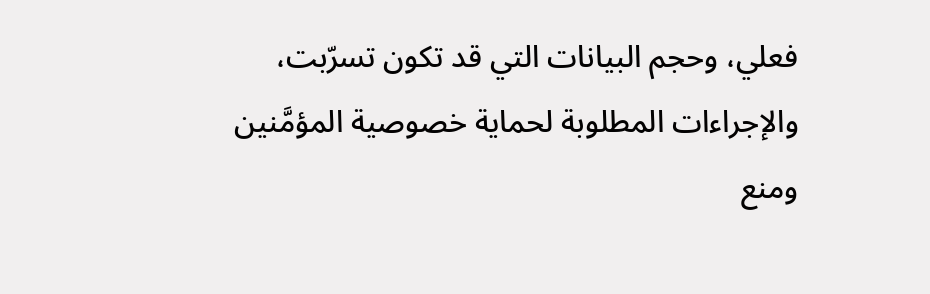فعلي، وحجم البيانات التي قد تكون تسرّبت، والإجراءات المطلوبة لحماية خصوصية المؤمَّنين ومنع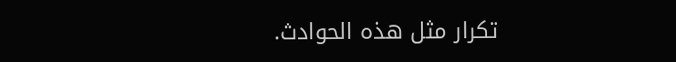تكرار مثل هذه الحوادث.